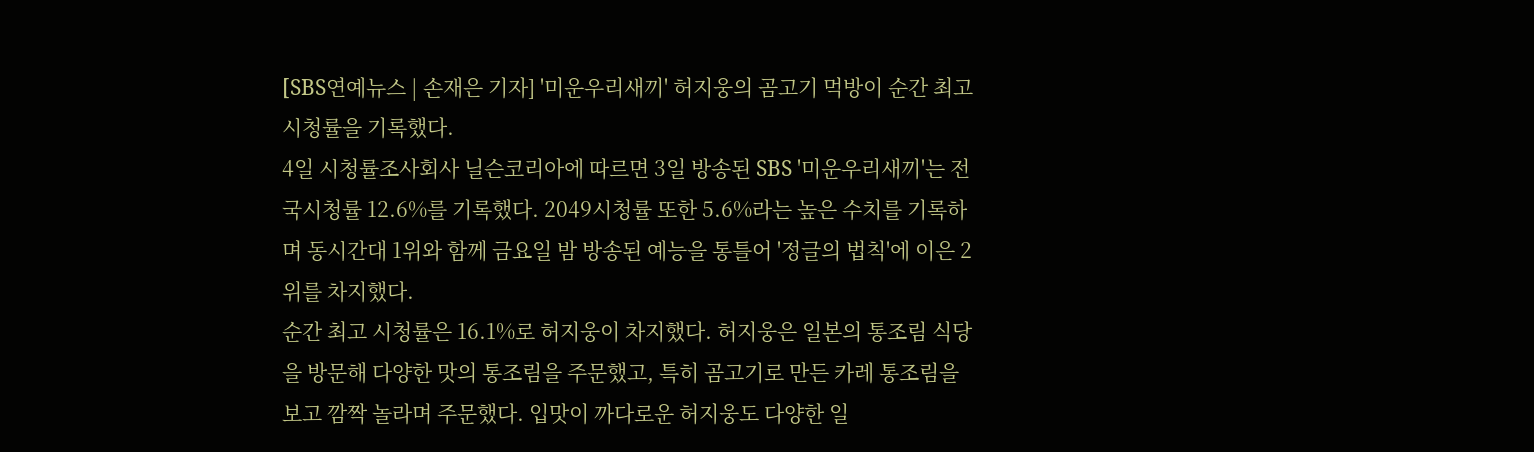[SBS연예뉴스 | 손재은 기자] '미운우리새끼' 허지웅의 곰고기 먹방이 순간 최고 시청률을 기록했다.
4일 시청률조사회사 닐슨코리아에 따르면 3일 방송된 SBS '미운우리새끼'는 전국시청률 12.6%를 기록했다. 2049시청률 또한 5.6%라는 높은 수치를 기록하며 동시간대 1위와 함께 금요일 밤 방송된 예능을 통틀어 '정글의 법칙'에 이은 2위를 차지했다.
순간 최고 시청률은 16.1%로 허지웅이 차지했다. 허지웅은 일본의 통조림 식당을 방문해 다양한 맛의 통조림을 주문했고, 특히 곰고기로 만든 카레 통조림을 보고 깜짝 놀라며 주문했다. 입맛이 까다로운 허지웅도 다양한 일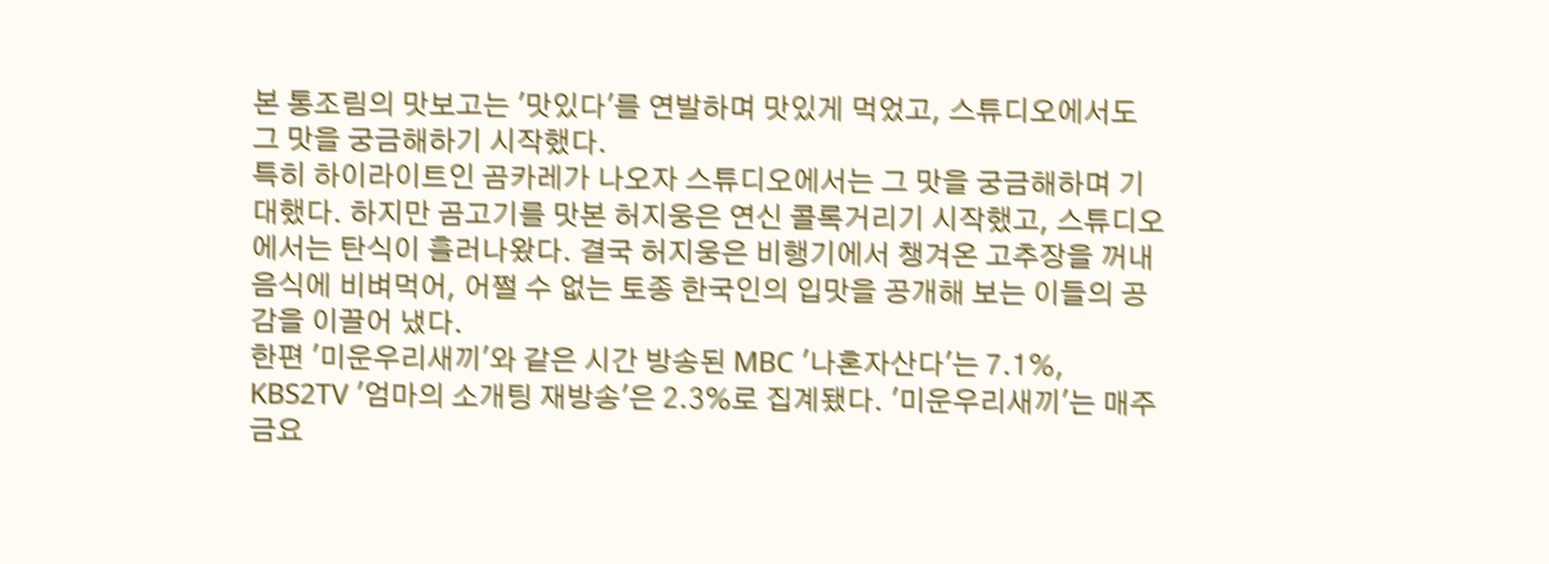본 통조림의 맛보고는 '맛있다'를 연발하며 맛있게 먹었고, 스튜디오에서도 그 맛을 궁금해하기 시작했다.
특히 하이라이트인 곰카레가 나오자 스튜디오에서는 그 맛을 궁금해하며 기대했다. 하지만 곰고기를 맛본 허지웅은 연신 콜록거리기 시작했고, 스튜디오에서는 탄식이 흘러나왔다. 결국 허지웅은 비행기에서 챙겨온 고추장을 꺼내 음식에 비벼먹어, 어쩔 수 없는 토종 한국인의 입맛을 공개해 보는 이들의 공감을 이끌어 냈다.
한편 '미운우리새끼'와 같은 시간 방송된 MBC '나혼자산다'는 7.1%, KBS2TV '엄마의 소개팅 재방송'은 2.3%로 집계됐다. '미운우리새끼'는 매주 금요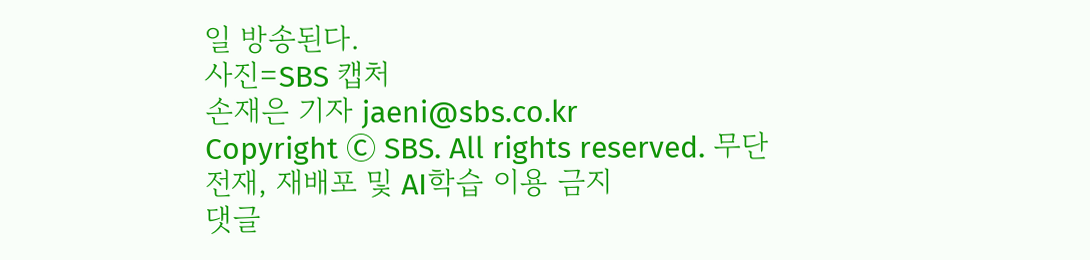일 방송된다.
사진=SBS 캡처
손재은 기자 jaeni@sbs.co.kr
Copyright Ⓒ SBS. All rights reserved. 무단 전재, 재배포 및 AI학습 이용 금지
댓글